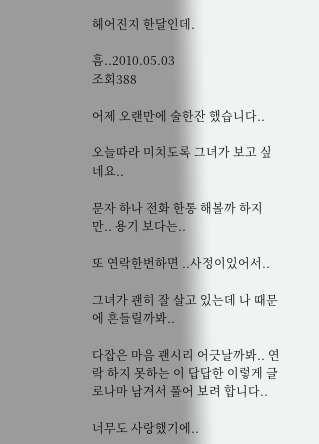헤어진지 한달인데.

흠..2010.05.03
조회388

어제 오랜만에 술한잔 했습니다..

오늘따라 미치도록 그녀가 보고 싶네요..

문자 하나 전화 한통 해볼까 하지만.. 용기 보다는..

또 연락한번하면 ..사정이있어서..

그녀가 괜히 잘 살고 있는데 나 때문에 흔들릴까봐..

다잡은 마음 괜시리 어긋날까봐.. 연락 하지 못하는 이 답답한 이렇게 글로나마 남겨서 풀어 보려 합니다..

너무도 사랑했기에..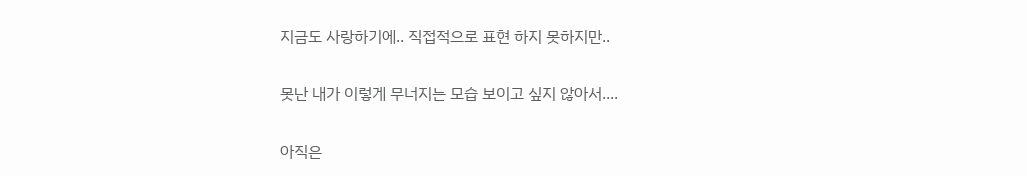지금도 사랑하기에.. 직접적으로 표현 하지 못하지만..

못난 내가 이렇게 무너지는 모습 보이고 싶지 않아서....

아직은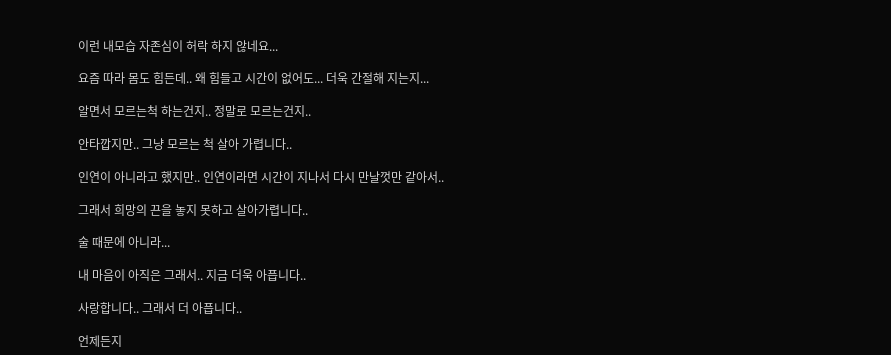이런 내모습 자존심이 허락 하지 않네요...

요즘 따라 몸도 힘든데.. 왜 힘들고 시간이 없어도... 더욱 간절해 지는지...

알면서 모르는척 하는건지.. 정말로 모르는건지..

안타깝지만.. 그냥 모르는 척 살아 가렵니다..

인연이 아니라고 했지만.. 인연이라면 시간이 지나서 다시 만날껏만 같아서..

그래서 희망의 끈을 놓지 못하고 살아가렵니다..

술 때문에 아니라...

내 마음이 아직은 그래서.. 지금 더욱 아픕니다..

사랑합니다.. 그래서 더 아픕니다..

언제든지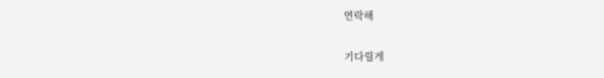연락해

기다릴게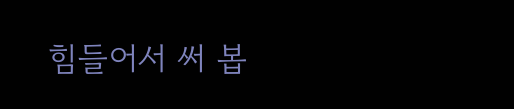힘들어서 써 봅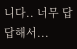니다.. 너무 답답해서...